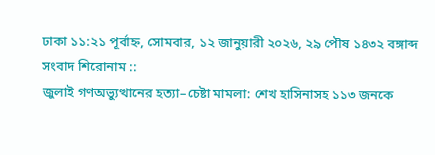ঢাকা ১১:২১ পূর্বাহ্ন, সোমবার, ১২ জানুয়ারী ২০২৬, ২৯ পৌষ ১৪৩২ বঙ্গাব্দ
সংবাদ শিরোনাম ::
জুলাই গণঅভ্যুত্থানের হত্যা–চেষ্টা মামলা: শেখ হাসিনাসহ ১১৩ জনকে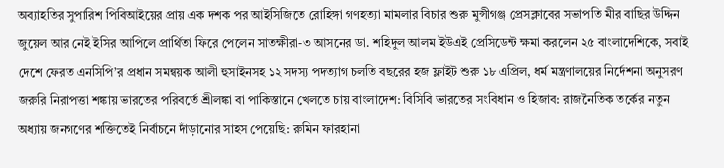অব্যাহতির সুপারিশ পিবিআইয়ের প্রায় এক দশক পর আইসিজিতে রোহিঙ্গা গণহত্যা মামলার বিচার শুরু মুন্সীগঞ্জ প্রেসক্লাবের সভাপতি মীর বাছির উদ্দিন জুয়েল আর নেই ইসির আপিলে প্রার্থিতা ফিরে পেলেন সাতক্ষীরা-৩ আসনের ডা. শহিদুল আলম ইউএই প্রেসিডেন্ট ক্ষমা করলেন ২৫ বাংলাদেশিকে, সবাই দেশে ফেরত এনসিপি’র প্রধান সমন্বয়ক আলী হুসাইনসহ ১২ সদস্য পদত্যাগ চলতি বছরের হজ ফ্লাইট শুরু ১৮ এপ্রিল, ধর্ম মন্ত্রণালয়ের নির্দেশনা অনুসরণ জরুরি নিরাপত্তা শঙ্কায় ভারতের পরিবর্তে শ্রীলঙ্কা বা পাকিস্তানে খেলতে চায় বাংলাদেশ: বিসিবি ভারতের সংবিধান ও হিজাব: রাজনৈতিক তর্কের নতুন অধ্যায় জনগণের শক্তিতেই নির্বাচনে দাঁড়ানোর সাহস পেয়েছি: রুমিন ফারহানা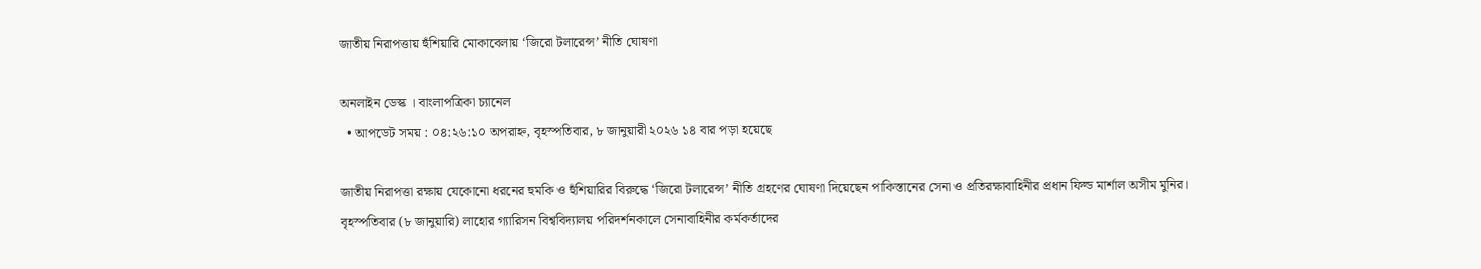জাতীয় নিরাপত্তায় হুঁশিয়ারি মোকাবেলায় ‘জিরো টলারেন্স’ নীতি ঘোষণা

অনলাইন ডেস্ক । বাংলাপত্রিকা চ্যানেল
  • আপডেট সময় : ০৪:২৬:১০ অপরাহ্ন, বৃহস্পতিবার, ৮ জানুয়ারী ২০২৬ ১৪ বার পড়া হয়েছে

জাতীয় নিরাপত্তা রক্ষায় যেকোনো ধরনের হুমকি ও হুঁশিয়ারির বিরুদ্ধে ‘জিরো টলারেন্স’ নীতি গ্রহণের ঘোষণা দিয়েছেন পাকিস্তানের সেনা ও প্রতিরক্ষাবাহিনীর প্রধান ফিল্ড মার্শাল অসীম মুনির। বৃহস্পতিবার (৮ জানুয়ারি) লাহোর গ্যারিসন বিশ্ববিদ্যালয় পরিদর্শনকালে সেনাবাহিনীর কর্মকর্তাদের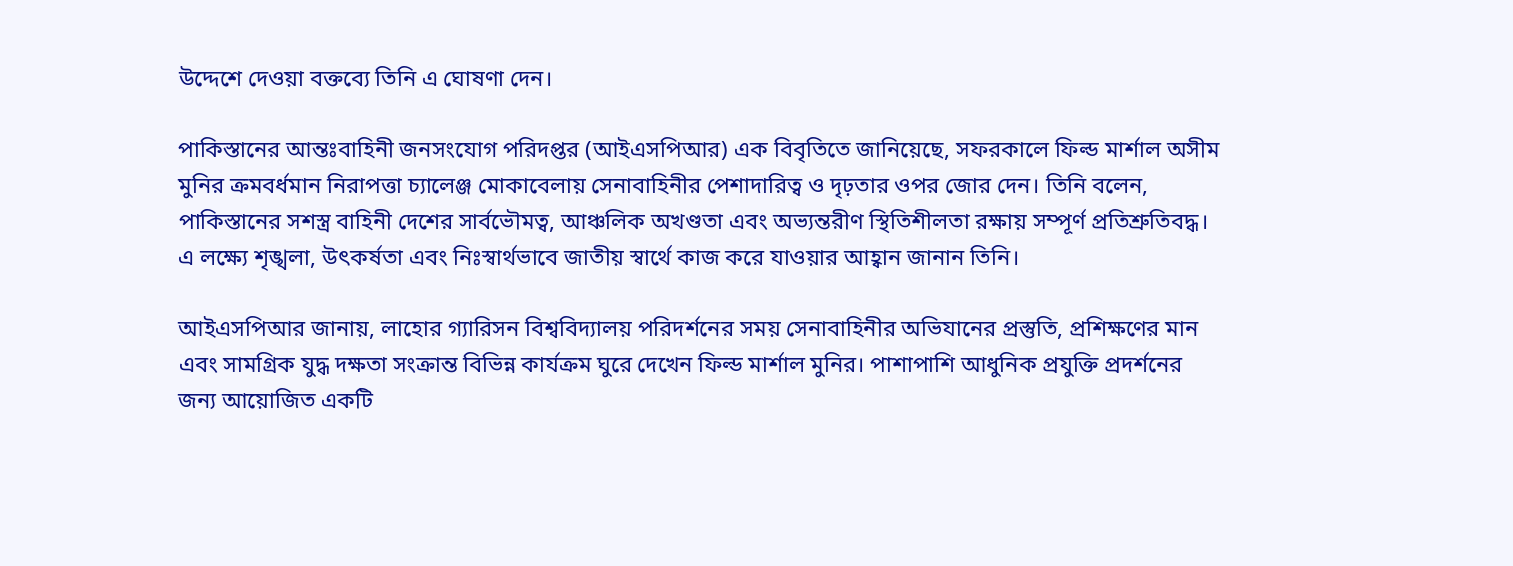উদ্দেশে দেওয়া বক্তব্যে তিনি এ ঘোষণা দেন।

পাকিস্তানের আন্তঃবাহিনী জনসংযোগ পরিদপ্তর (আইএসপিআর) এক বিবৃতিতে জানিয়েছে, সফরকালে ফিল্ড মার্শাল অসীম মুনির ক্রমবর্ধমান নিরাপত্তা চ্যালেঞ্জ মোকাবেলায় সেনাবাহিনীর পেশাদারিত্ব ও দৃঢ়তার ওপর জোর দেন। তিনি বলেন, পাকিস্তানের সশস্ত্র বাহিনী দেশের সার্বভৌমত্ব, আঞ্চলিক অখণ্ডতা এবং অভ্যন্তরীণ স্থিতিশীলতা রক্ষায় সম্পূর্ণ প্রতিশ্রুতিবদ্ধ। এ লক্ষ্যে শৃঙ্খলা, উৎকর্ষতা এবং নিঃস্বার্থভাবে জাতীয় স্বার্থে কাজ করে যাওয়ার আহ্বান জানান তিনি।

আইএসপিআর জানায়, লাহোর গ্যারিসন বিশ্ববিদ্যালয় পরিদর্শনের সময় সেনাবাহিনীর অভিযানের প্রস্তুতি, প্রশিক্ষণের মান এবং সামগ্রিক যুদ্ধ দক্ষতা সংক্রান্ত বিভিন্ন কার্যক্রম ঘুরে দেখেন ফিল্ড মার্শাল মুনির। পাশাপাশি আধুনিক প্রযুক্তি প্রদর্শনের জন্য আয়োজিত একটি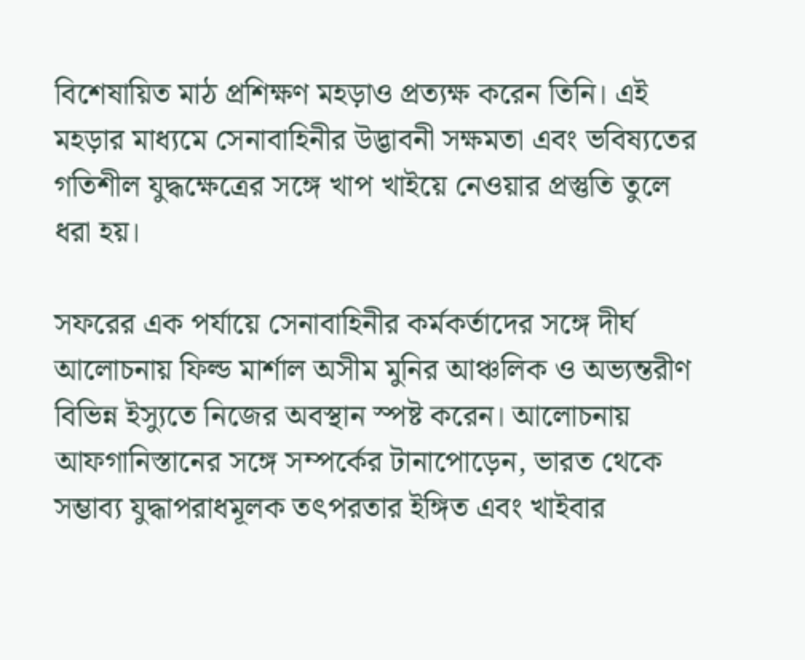বিশেষায়িত মাঠ প্রশিক্ষণ মহড়াও প্রত্যক্ষ করেন তিনি। এই মহড়ার মাধ্যমে সেনাবাহিনীর উদ্ভাবনী সক্ষমতা এবং ভবিষ্যতের গতিশীল যুদ্ধক্ষেত্রের সঙ্গে খাপ খাইয়ে নেওয়ার প্রস্তুতি তুলে ধরা হয়।

সফরের এক পর্যায়ে সেনাবাহিনীর কর্মকর্তাদের সঙ্গে দীর্ঘ আলোচনায় ফিল্ড মার্শাল অসীম মুনির আঞ্চলিক ও অভ্যন্তরীণ বিভিন্ন ইস্যুতে নিজের অবস্থান স্পষ্ট করেন। আলোচনায় আফগানিস্তানের সঙ্গে সম্পর্কের টানাপোড়েন, ভারত থেকে সম্ভাব্য যুদ্ধাপরাধমূলক তৎপরতার ইঙ্গিত এবং খাইবার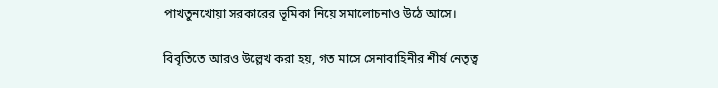পাখতুনখোয়া সরকারের ভূমিকা নিয়ে সমালোচনাও উঠে আসে।

বিবৃতিতে আরও উল্লেখ করা হয়, গত মাসে সেনাবাহিনীর শীর্ষ নেতৃত্ব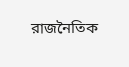রাজনৈতিক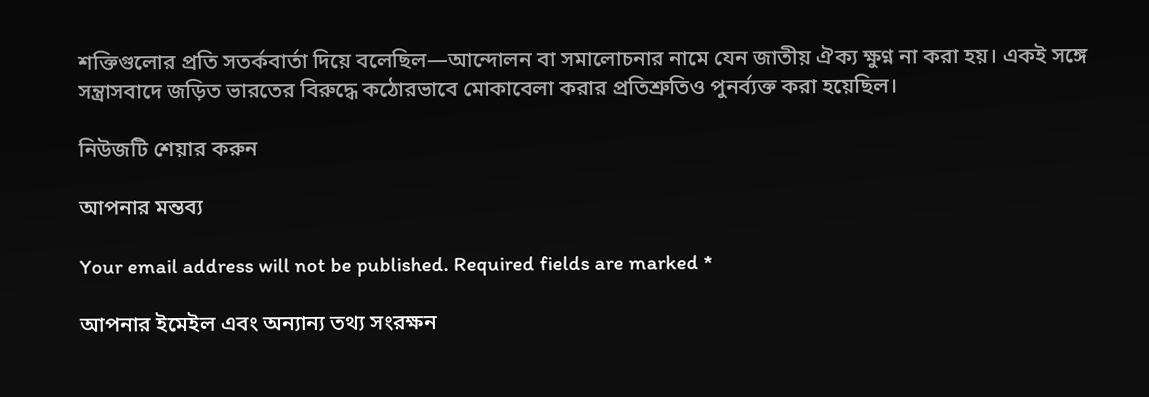শক্তিগুলোর প্রতি সতর্কবার্তা দিয়ে বলেছিল—আন্দোলন বা সমালোচনার নামে যেন জাতীয় ঐক্য ক্ষুণ্ন না করা হয়। একই সঙ্গে সন্ত্রাসবাদে জড়িত ভারতের বিরুদ্ধে কঠোরভাবে মোকাবেলা করার প্রতিশ্রুতিও পুনর্ব্যক্ত করা হয়েছিল।

নিউজটি শেয়ার করুন

আপনার মন্তব্য

Your email address will not be published. Required fields are marked *

আপনার ইমেইল এবং অন্যান্য তথ্য সংরক্ষন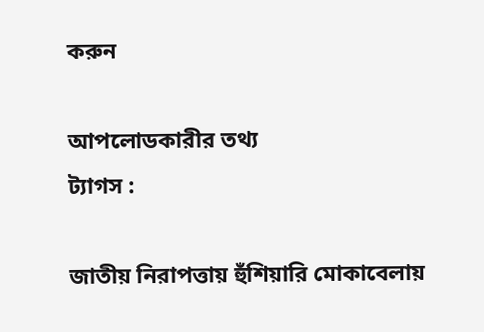করুন

আপলোডকারীর তথ্য
ট্যাগস :

জাতীয় নিরাপত্তায় হুঁশিয়ারি মোকাবেলায়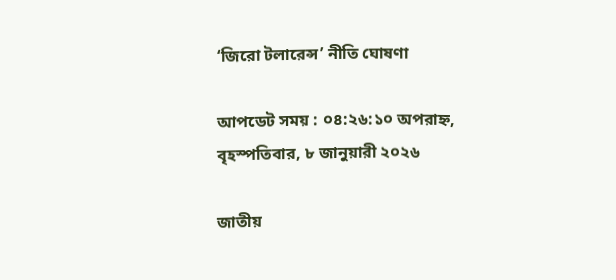‘জিরো টলারেন্স’ নীতি ঘোষণা

আপডেট সময় : ০৪:২৬:১০ অপরাহ্ন, বৃহস্পতিবার, ৮ জানুয়ারী ২০২৬

জাতীয়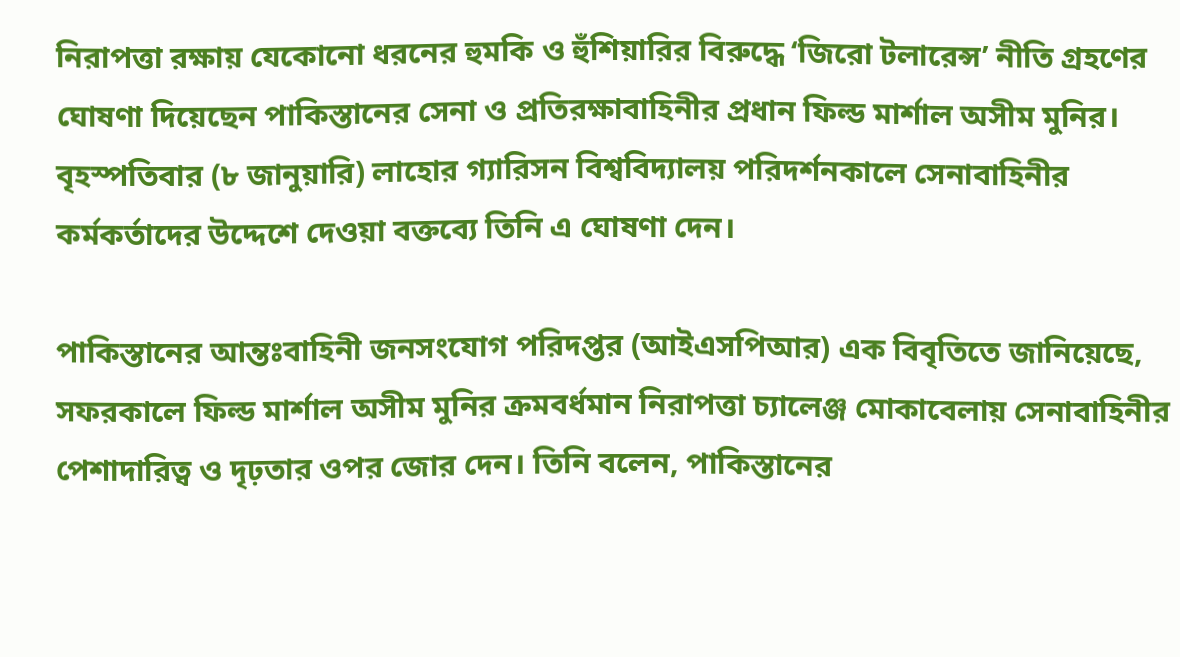নিরাপত্তা রক্ষায় যেকোনো ধরনের হুমকি ও হুঁশিয়ারির বিরুদ্ধে ‘জিরো টলারেন্স’ নীতি গ্রহণের ঘোষণা দিয়েছেন পাকিস্তানের সেনা ও প্রতিরক্ষাবাহিনীর প্রধান ফিল্ড মার্শাল অসীম মুনির। বৃহস্পতিবার (৮ জানুয়ারি) লাহোর গ্যারিসন বিশ্ববিদ্যালয় পরিদর্শনকালে সেনাবাহিনীর কর্মকর্তাদের উদ্দেশে দেওয়া বক্তব্যে তিনি এ ঘোষণা দেন।

পাকিস্তানের আন্তঃবাহিনী জনসংযোগ পরিদপ্তর (আইএসপিআর) এক বিবৃতিতে জানিয়েছে, সফরকালে ফিল্ড মার্শাল অসীম মুনির ক্রমবর্ধমান নিরাপত্তা চ্যালেঞ্জ মোকাবেলায় সেনাবাহিনীর পেশাদারিত্ব ও দৃঢ়তার ওপর জোর দেন। তিনি বলেন, পাকিস্তানের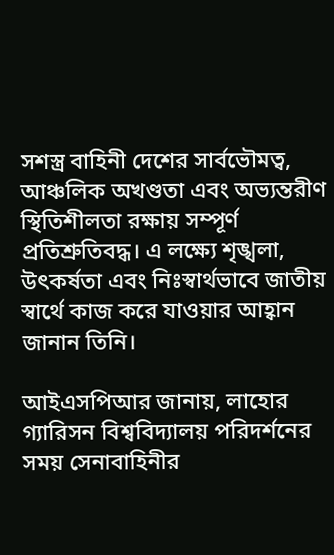সশস্ত্র বাহিনী দেশের সার্বভৌমত্ব, আঞ্চলিক অখণ্ডতা এবং অভ্যন্তরীণ স্থিতিশীলতা রক্ষায় সম্পূর্ণ প্রতিশ্রুতিবদ্ধ। এ লক্ষ্যে শৃঙ্খলা, উৎকর্ষতা এবং নিঃস্বার্থভাবে জাতীয় স্বার্থে কাজ করে যাওয়ার আহ্বান জানান তিনি।

আইএসপিআর জানায়, লাহোর গ্যারিসন বিশ্ববিদ্যালয় পরিদর্শনের সময় সেনাবাহিনীর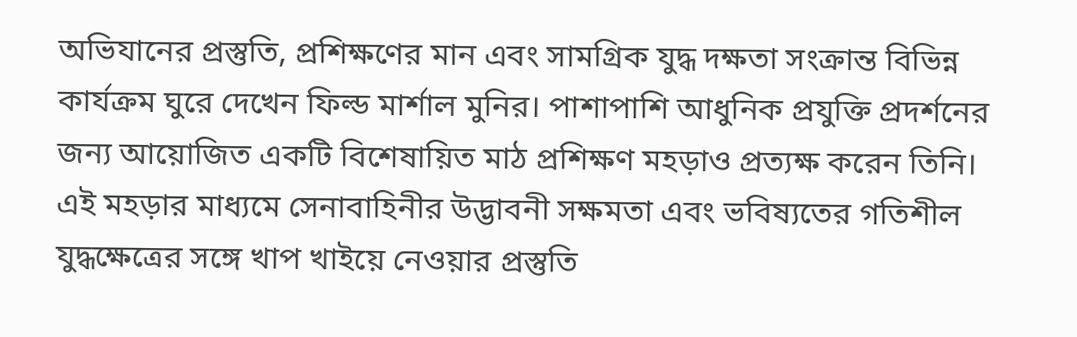অভিযানের প্রস্তুতি, প্রশিক্ষণের মান এবং সামগ্রিক যুদ্ধ দক্ষতা সংক্রান্ত বিভিন্ন কার্যক্রম ঘুরে দেখেন ফিল্ড মার্শাল মুনির। পাশাপাশি আধুনিক প্রযুক্তি প্রদর্শনের জন্য আয়োজিত একটি বিশেষায়িত মাঠ প্রশিক্ষণ মহড়াও প্রত্যক্ষ করেন তিনি। এই মহড়ার মাধ্যমে সেনাবাহিনীর উদ্ভাবনী সক্ষমতা এবং ভবিষ্যতের গতিশীল যুদ্ধক্ষেত্রের সঙ্গে খাপ খাইয়ে নেওয়ার প্রস্তুতি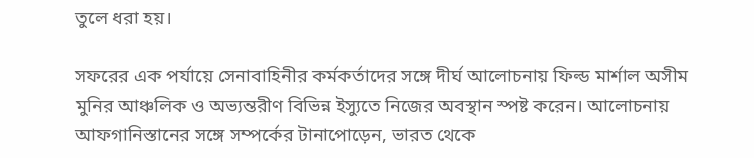তুলে ধরা হয়।

সফরের এক পর্যায়ে সেনাবাহিনীর কর্মকর্তাদের সঙ্গে দীর্ঘ আলোচনায় ফিল্ড মার্শাল অসীম মুনির আঞ্চলিক ও অভ্যন্তরীণ বিভিন্ন ইস্যুতে নিজের অবস্থান স্পষ্ট করেন। আলোচনায় আফগানিস্তানের সঙ্গে সম্পর্কের টানাপোড়েন, ভারত থেকে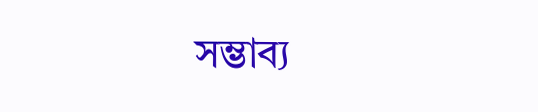সম্ভাব্য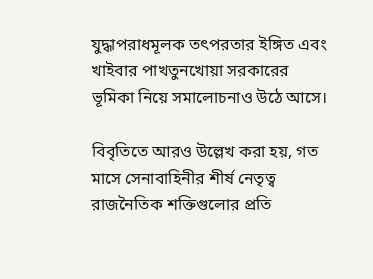যুদ্ধাপরাধমূলক তৎপরতার ইঙ্গিত এবং খাইবার পাখতুনখোয়া সরকারের ভূমিকা নিয়ে সমালোচনাও উঠে আসে।

বিবৃতিতে আরও উল্লেখ করা হয়, গত মাসে সেনাবাহিনীর শীর্ষ নেতৃত্ব রাজনৈতিক শক্তিগুলোর প্রতি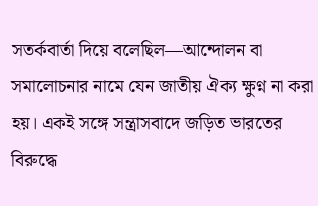সতর্কবার্তা দিয়ে বলেছিল—আন্দোলন বা সমালোচনার নামে যেন জাতীয় ঐক্য ক্ষুণ্ন না করা হয়। একই সঙ্গে সন্ত্রাসবাদে জড়িত ভারতের বিরুদ্ধে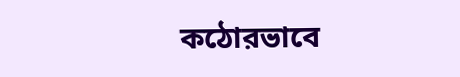কঠোরভাবে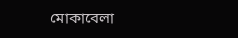মোকাবেলা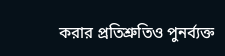করার প্রতিশ্রুতিও পুনর্ব্যক্ত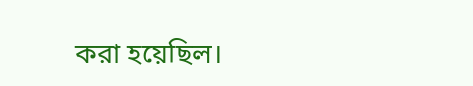করা হয়েছিল।